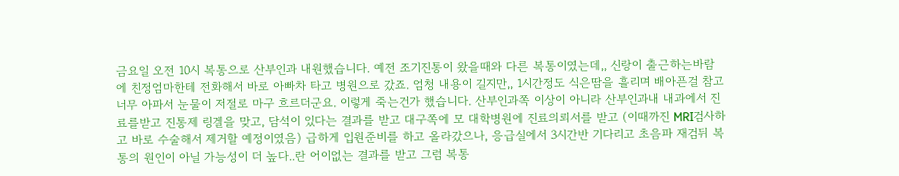금요일 오전 10시 복통으로 산부인과 내원했습니다. 예전 조기진통이 왔을때와 다른 복통이였는데,, 신랑이 출근하는바람에 친정엄마한테 전화해서 바로 아빠차 타고 병원으로 갔죠. 엄청 내용이 길지만,, 1시간정도 식은땀을 흘리며 배아픈걸 참고 너무 아파서 눈물이 저절로 마구 흐르더군요. 이렇게 죽는건가 했습니다. 산부인과쪽 이상이 아니라 산부인과내 내과에서 진료를받고 진통제 링겔을 맞고, 담석이 있다는 결과를 받고 대구쪽에 모 대학병원에 진료의뢰서를 받고 (이때까진 MRI검사하고 바로 수술해서 제거할 예정이였음) 급하게 입원준비를 하고 올라갔으나, 응급실에서 3시간반 기다리고 초음파 재검뒤 복통의 원인이 아닐 가능성이 더 높다..란 어이없는 결과를 받고 그럼 복통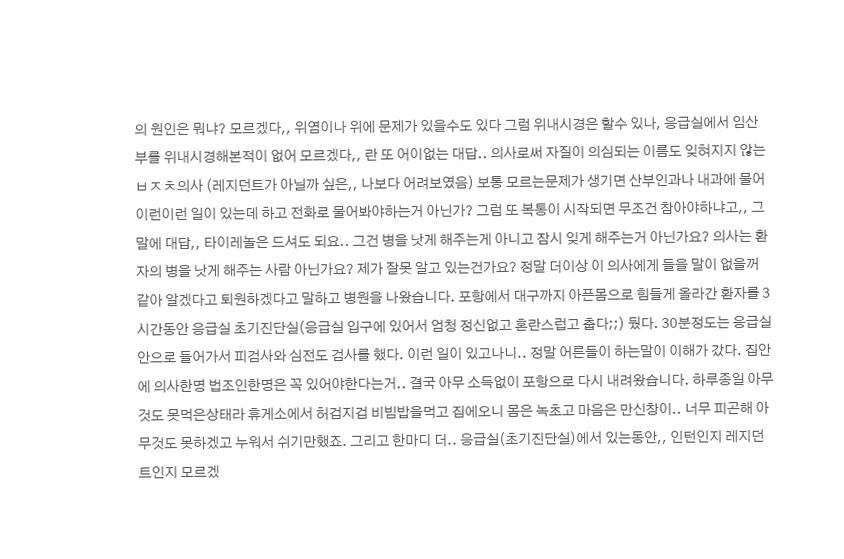의 원인은 뭐냐? 모르겠다,, 위염이나 위에 문제가 있을수도 있다 그럼 위내시경은 할수 있나, 응급실에서 임산부를 위내시경해본적이 없어 모르겠다,, 란 또 어이없는 대답.. 의사로써 자질이 의심되는 이름도 잊혀지지 않는 ㅂㅈㅊ의사 (레지던트가 아닐까 싶은,, 나보다 어려보였음) 보통 모르는문제가 생기면 산부인과나 내과에 물어 이런이런 일이 있는데 하고 전화로 물어봐야하는거 아닌가? 그럼 또 복통이 시작되면 무조건 참아야하냐고,, 그말에 대답,, 타이레놀은 드셔도 되요.. 그건 병을 낫게 해주는게 아니고 잠시 잊게 해주는거 아닌가요? 의사는 환자의 병을 낫게 해주는 사람 아닌가요? 제가 잘못 알고 있는건가요? 정말 더이상 이 의사에게 들을 말이 없을꺼 같아 알겠다고 퇴원하겠다고 말하고 병원을 나왔습니다. 포항에서 대구까지 아픈몸으로 힘들게 올라간 환자를 3시간동안 응급실 초기진단실(응급실 입구에 있어서 엄청 정신없고 혼란스럽고 춥다;;) 뒀다. 30분정도는 응급실 안으로 들어가서 피검사와 심전도 검사를 했다. 이런 일이 있고나니.. 정말 어른들이 하는말이 이해가 갔다. 집안에 의사한명 법조인한명은 꼭 있어야한다는거.. 결국 아무 소득없이 포항으로 다시 내려왔습니다. 하루종일 아무것도 못먹은상태라 휴게소에서 허겁지겁 비빔밥을먹고 집에오니 몸은 녹초고 마음은 만신창이.. 너무 피곤해 아무것도 못하겠고 누워서 쉬기만했죠. 그리고 한마디 더.. 응급실(초기진단실)에서 있는동안,, 인턴인지 레지던트인지 모르겠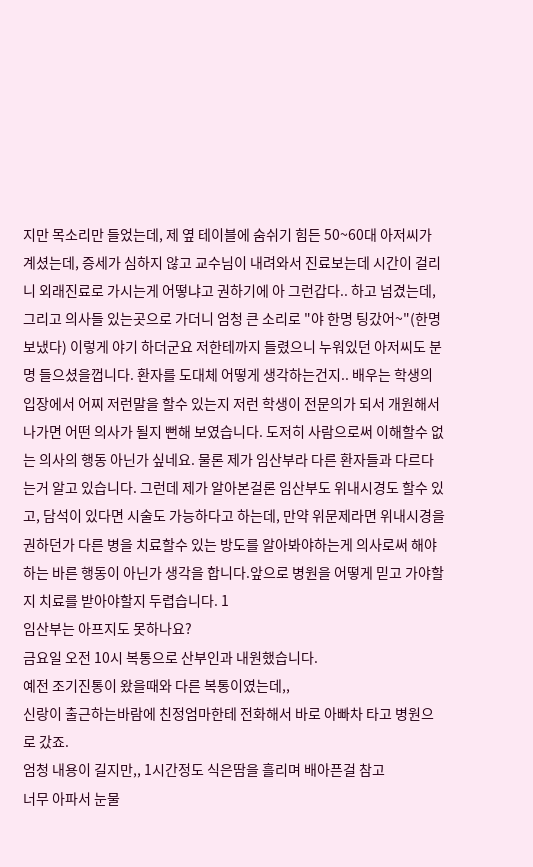지만 목소리만 들었는데, 제 옆 테이블에 숨쉬기 힘든 50~60대 아저씨가 계셨는데, 증세가 심하지 않고 교수님이 내려와서 진료보는데 시간이 걸리니 외래진료로 가시는게 어떻냐고 권하기에 아 그런갑다.. 하고 넘겼는데, 그리고 의사들 있는곳으로 가더니 엄청 큰 소리로 "야 한명 팅갔어~"(한명 보냈다) 이렇게 야기 하더군요 저한테까지 들렸으니 누워있던 아저씨도 분명 들으셨을껍니다. 환자를 도대체 어떻게 생각하는건지.. 배우는 학생의 입장에서 어찌 저런말을 할수 있는지 저런 학생이 전문의가 되서 개원해서 나가면 어떤 의사가 될지 뻔해 보였습니다. 도저히 사람으로써 이해할수 없는 의사의 행동 아닌가 싶네요. 물론 제가 임산부라 다른 환자들과 다르다는거 알고 있습니다. 그런데 제가 알아본걸론 임산부도 위내시경도 할수 있고, 담석이 있다면 시술도 가능하다고 하는데, 만약 위문제라면 위내시경을 권하던가 다른 병을 치료할수 있는 방도를 알아봐야하는게 의사로써 해야하는 바른 행동이 아닌가 생각을 합니다.앞으로 병원을 어떻게 믿고 가야할지 치료를 받아야할지 두렵습니다. 1
임산부는 아프지도 못하나요?
금요일 오전 10시 복통으로 산부인과 내원했습니다.
예전 조기진통이 왔을때와 다른 복통이였는데,,
신랑이 출근하는바람에 친정엄마한테 전화해서 바로 아빠차 타고 병원으로 갔죠.
엄청 내용이 길지만,, 1시간정도 식은땀을 흘리며 배아픈걸 참고
너무 아파서 눈물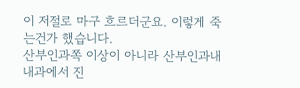이 저절로 마구 흐르더군요. 이렇게 죽는건가 했습니다.
산부인과쪽 이상이 아니라 산부인과내 내과에서 진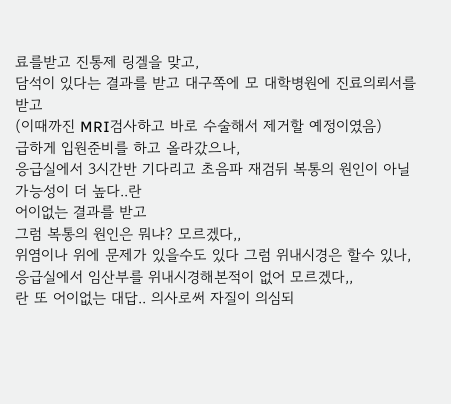료를받고 진통제 링겔을 맞고,
담석이 있다는 결과를 받고 대구쪽에 모 대학병원에 진료의뢰서를 받고
(이때까진 MRI검사하고 바로 수술해서 제거할 예정이였음)
급하게 입원준비를 하고 올라갔으나,
응급실에서 3시간반 기다리고 초음파 재검뒤 복통의 원인이 아닐 가능성이 더 높다..란
어이없는 결과를 받고
그럼 복통의 원인은 뭐냐? 모르겠다,,
위염이나 위에 문제가 있을수도 있다 그럼 위내시경은 할수 있나,
응급실에서 임산부를 위내시경해본적이 없어 모르겠다,,
란 또 어이없는 대답.. 의사로써 자질이 의심되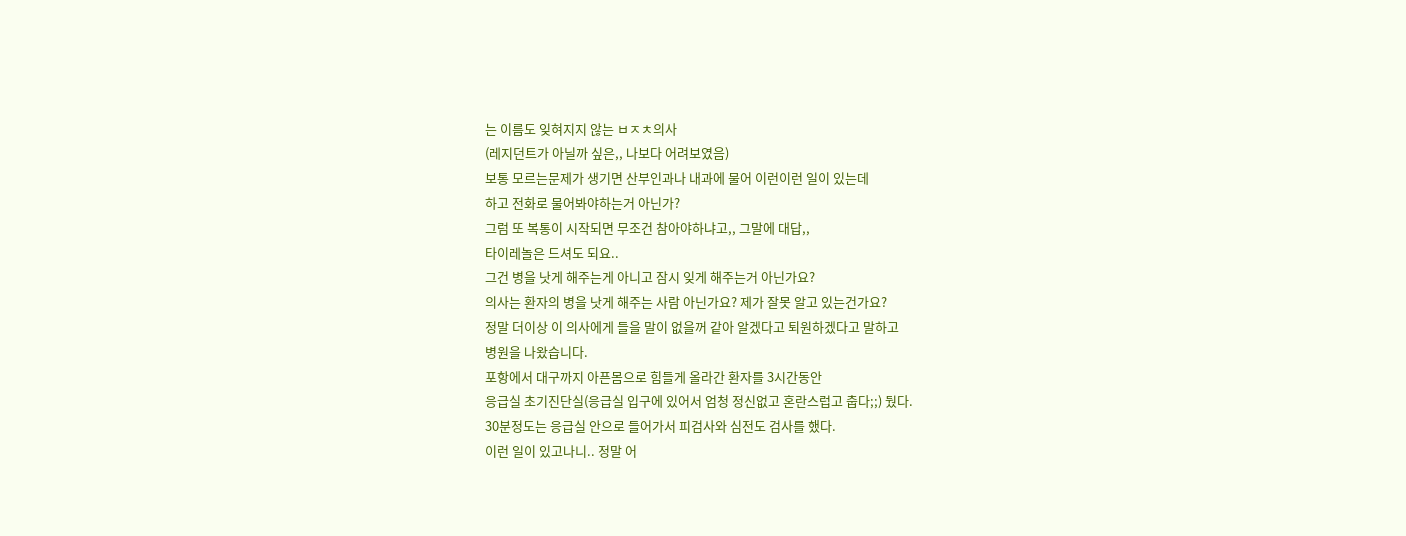는 이름도 잊혀지지 않는 ㅂㅈㅊ의사
(레지던트가 아닐까 싶은,, 나보다 어려보였음)
보통 모르는문제가 생기면 산부인과나 내과에 물어 이런이런 일이 있는데
하고 전화로 물어봐야하는거 아닌가?
그럼 또 복통이 시작되면 무조건 참아야하냐고,, 그말에 대답,,
타이레놀은 드셔도 되요..
그건 병을 낫게 해주는게 아니고 잠시 잊게 해주는거 아닌가요?
의사는 환자의 병을 낫게 해주는 사람 아닌가요? 제가 잘못 알고 있는건가요?
정말 더이상 이 의사에게 들을 말이 없을꺼 같아 알겠다고 퇴원하겠다고 말하고
병원을 나왔습니다.
포항에서 대구까지 아픈몸으로 힘들게 올라간 환자를 3시간동안
응급실 초기진단실(응급실 입구에 있어서 엄청 정신없고 혼란스럽고 춥다;;) 뒀다.
30분정도는 응급실 안으로 들어가서 피검사와 심전도 검사를 했다.
이런 일이 있고나니.. 정말 어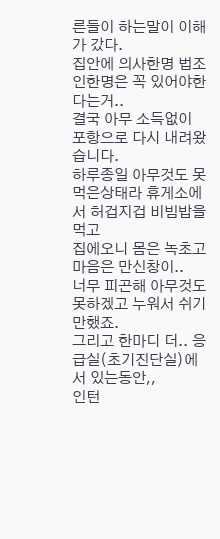른들이 하는말이 이해가 갔다.
집안에 의사한명 법조인한명은 꼭 있어야한다는거..
결국 아무 소득없이 포항으로 다시 내려왔습니다.
하루종일 아무것도 못먹은상태라 휴게소에서 허겁지겁 비빔밥을먹고
집에오니 몸은 녹초고 마음은 만신창이..
너무 피곤해 아무것도 못하겠고 누워서 쉬기만했죠.
그리고 한마디 더.. 응급실(초기진단실)에서 있는동안,,
인턴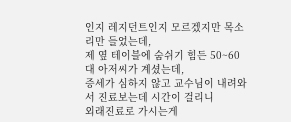인지 레지던트인지 모르겠지만 목소리만 들었는데,
제 옆 테이블에 숨쉬기 힘든 50~60대 아저씨가 계셨는데,
증세가 심하지 않고 교수님이 내려와서 진료보는데 시간이 걸리니
외래진료로 가시는게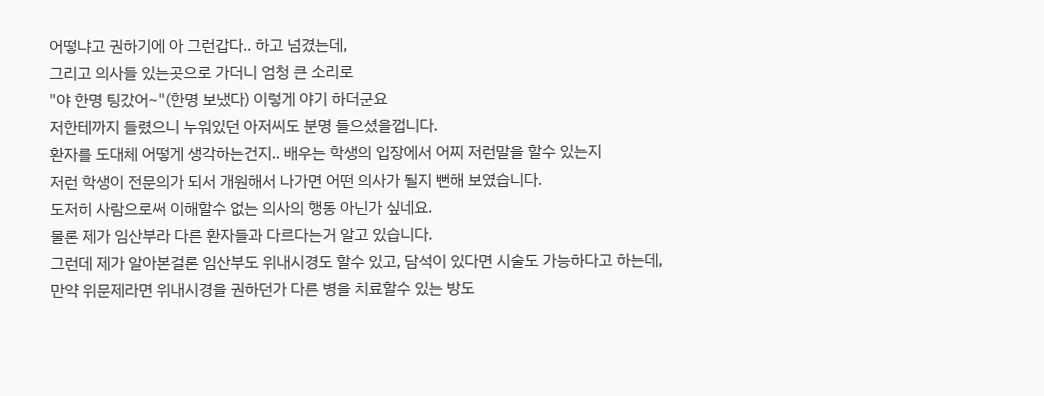어떻냐고 권하기에 아 그런갑다.. 하고 넘겼는데,
그리고 의사들 있는곳으로 가더니 엄청 큰 소리로
"야 한명 팅갔어~"(한명 보냈다) 이렇게 야기 하더군요
저한테까지 들렸으니 누워있던 아저씨도 분명 들으셨을껍니다.
환자를 도대체 어떻게 생각하는건지.. 배우는 학생의 입장에서 어찌 저런말을 할수 있는지
저런 학생이 전문의가 되서 개원해서 나가면 어떤 의사가 될지 뻔해 보였습니다.
도저히 사람으로써 이해할수 없는 의사의 행동 아닌가 싶네요.
물론 제가 임산부라 다른 환자들과 다르다는거 알고 있습니다.
그런데 제가 알아본걸론 임산부도 위내시경도 할수 있고, 담석이 있다면 시술도 가능하다고 하는데,
만약 위문제라면 위내시경을 권하던가 다른 병을 치료할수 있는 방도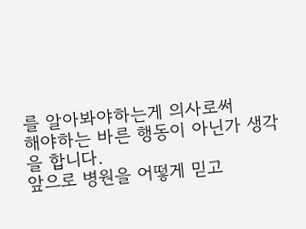를 알아봐야하는게 의사로써
해야하는 바른 행동이 아닌가 생각을 합니다.
앞으로 병원을 어떻게 믿고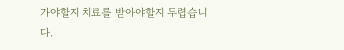가야할지 치료를 받아야할지 두렵습니다.